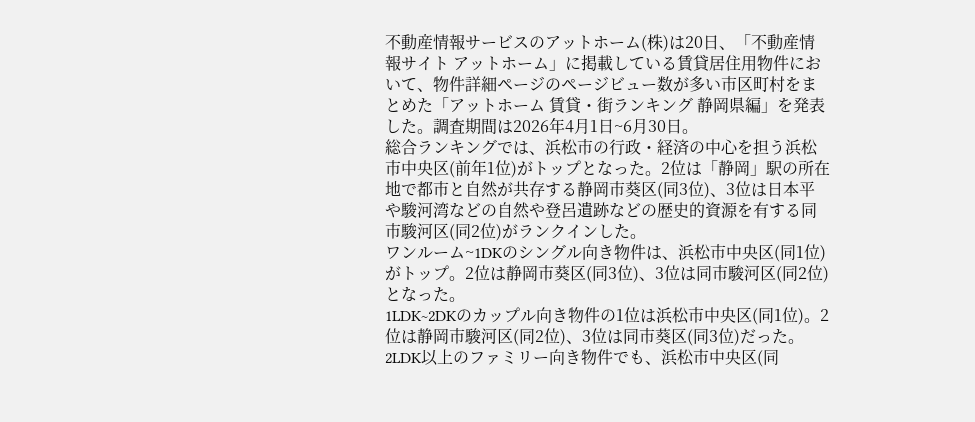不動産情報サービスのアットホーム(株)は20日、「不動産情報サイト アットホーム」に掲載している賃貸居住用物件において、物件詳細ページのページビュー数が多い市区町村をまとめた「アットホーム 賃貸・街ランキング 静岡県編」を発表した。調査期間は2026年4月1日~6月30日。
総合ランキングでは、浜松市の行政・経済の中心を担う浜松市中央区(前年1位)がトップとなった。2位は「静岡」駅の所在地で都市と自然が共存する静岡市葵区(同3位)、3位は日本平や駿河湾などの自然や登呂遺跡などの歴史的資源を有する同市駿河区(同2位)がランクインした。
ワンルーム~1DKのシングル向き物件は、浜松市中央区(同1位)がトップ。2位は静岡市葵区(同3位)、3位は同市駿河区(同2位)となった。
1LDK~2DKのカップル向き物件の1位は浜松市中央区(同1位)。2位は静岡市駿河区(同2位)、3位は同市葵区(同3位)だった。
2LDK以上のファミリー向き物件でも、浜松市中央区(同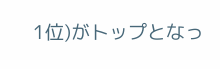1位)がトップとなっ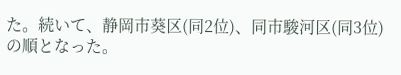た。続いて、静岡市葵区(同2位)、同市駿河区(同3位)の順となった。